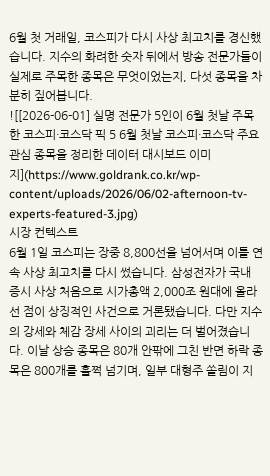6월 첫 거래일, 코스피가 다시 사상 최고치를 경신했습니다. 지수의 화려한 숫자 뒤에서 방송 전문가들이 실제로 주목한 종목은 무엇이었는지, 다섯 종목을 차분히 짚어봅니다.
![[2026-06-01] 실명 전문가 5인이 6월 첫날 주목한 코스피·코스닥 픽 5 6월 첫날 코스피·코스닥 주요 관심 종목을 정리한 데이터 대시보드 이미지](https://www.goldrank.co.kr/wp-content/uploads/2026/06/02-afternoon-tv-experts-featured-3.jpg)
시장 컨텍스트
6월 1일 코스피는 장중 8,800선을 넘어서며 이틀 연속 사상 최고치를 다시 썼습니다. 삼성전자가 국내 증시 사상 처음으로 시가총액 2,000조 원대에 올라선 점이 상징적인 사건으로 거론됐습니다. 다만 지수의 강세와 체감 장세 사이의 괴리는 더 벌어졌습니다. 이날 상승 종목은 80개 안팎에 그친 반면 하락 종목은 800개를 훌쩍 넘기며, 일부 대형주 쏠림이 지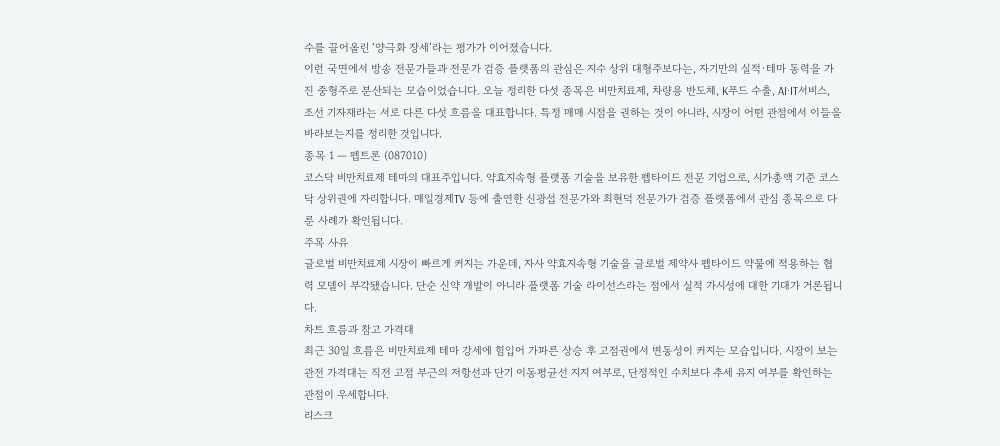수를 끌어올린 ‘양극화 장세’라는 평가가 이어졌습니다.
이런 국면에서 방송 전문가들과 전문가 검증 플랫폼의 관심은 지수 상위 대형주보다는, 자기만의 실적·테마 동력을 가진 중형주로 분산되는 모습이었습니다. 오늘 정리한 다섯 종목은 비만치료제, 차량용 반도체, K푸드 수출, AI·IT서비스, 조선 기자재라는 서로 다른 다섯 흐름을 대표합니다. 특정 매매 시점을 권하는 것이 아니라, 시장이 어떤 관점에서 이들을 바라보는지를 정리한 것입니다.
종목 1 — 펩트론 (087010)
코스닥 비만치료제 테마의 대표주입니다. 약효지속형 플랫폼 기술을 보유한 펩타이드 전문 기업으로, 시가총액 기준 코스닥 상위권에 자리합니다. 매일경제TV 등에 출연한 신광섭 전문가와 최현덕 전문가가 검증 플랫폼에서 관심 종목으로 다룬 사례가 확인됩니다.
주목 사유
글로벌 비만치료제 시장이 빠르게 커지는 가운데, 자사 약효지속형 기술을 글로벌 제약사 펩타이드 약물에 적용하는 협력 모델이 부각됐습니다. 단순 신약 개발이 아니라 플랫폼 기술 라이선스라는 점에서 실적 가시성에 대한 기대가 거론됩니다.
차트 흐름과 참고 가격대
최근 30일 흐름은 비만치료제 테마 강세에 힘입어 가파른 상승 후 고점권에서 변동성이 커지는 모습입니다. 시장이 보는 관전 가격대는 직전 고점 부근의 저항선과 단기 이동평균선 지지 여부로, 단정적인 수치보다 추세 유지 여부를 확인하는 관점이 우세합니다.
리스크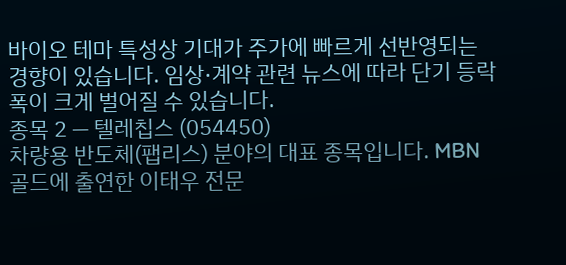바이오 테마 특성상 기대가 주가에 빠르게 선반영되는 경향이 있습니다. 임상·계약 관련 뉴스에 따라 단기 등락 폭이 크게 벌어질 수 있습니다.
종목 2 — 텔레칩스 (054450)
차량용 반도체(팹리스) 분야의 대표 종목입니다. MBN골드에 출연한 이태우 전문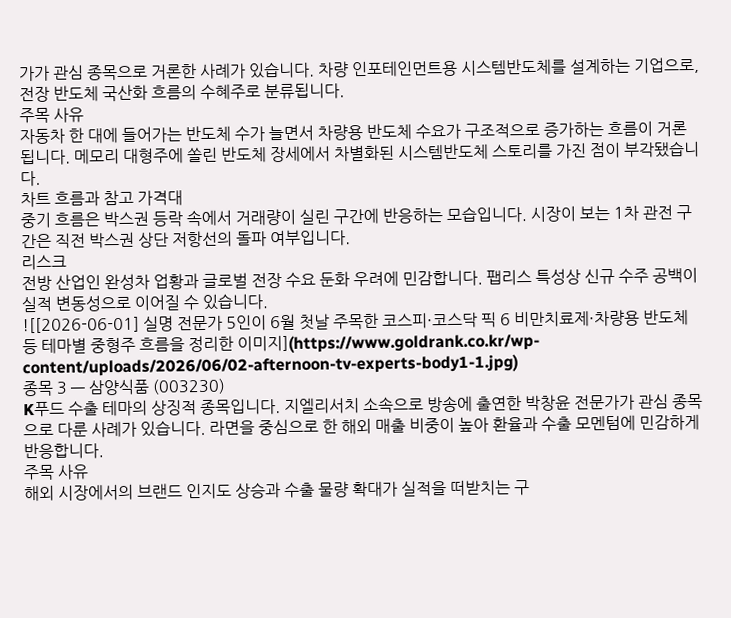가가 관심 종목으로 거론한 사례가 있습니다. 차량 인포테인먼트용 시스템반도체를 설계하는 기업으로, 전장 반도체 국산화 흐름의 수혜주로 분류됩니다.
주목 사유
자동차 한 대에 들어가는 반도체 수가 늘면서 차량용 반도체 수요가 구조적으로 증가하는 흐름이 거론됩니다. 메모리 대형주에 쏠린 반도체 장세에서 차별화된 시스템반도체 스토리를 가진 점이 부각됐습니다.
차트 흐름과 참고 가격대
중기 흐름은 박스권 등락 속에서 거래량이 실린 구간에 반응하는 모습입니다. 시장이 보는 1차 관전 구간은 직전 박스권 상단 저항선의 돌파 여부입니다.
리스크
전방 산업인 완성차 업황과 글로벌 전장 수요 둔화 우려에 민감합니다. 팹리스 특성상 신규 수주 공백이 실적 변동성으로 이어질 수 있습니다.
![[2026-06-01] 실명 전문가 5인이 6월 첫날 주목한 코스피·코스닥 픽 6 비만치료제·차량용 반도체 등 테마별 중형주 흐름을 정리한 이미지](https://www.goldrank.co.kr/wp-content/uploads/2026/06/02-afternoon-tv-experts-body1-1.jpg)
종목 3 — 삼양식품 (003230)
K푸드 수출 테마의 상징적 종목입니다. 지엘리서치 소속으로 방송에 출연한 박창윤 전문가가 관심 종목으로 다룬 사례가 있습니다. 라면을 중심으로 한 해외 매출 비중이 높아 환율과 수출 모멘텀에 민감하게 반응합니다.
주목 사유
해외 시장에서의 브랜드 인지도 상승과 수출 물량 확대가 실적을 떠받치는 구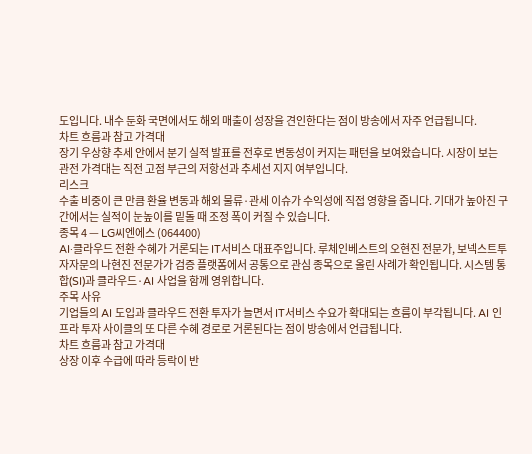도입니다. 내수 둔화 국면에서도 해외 매출이 성장을 견인한다는 점이 방송에서 자주 언급됩니다.
차트 흐름과 참고 가격대
장기 우상향 추세 안에서 분기 실적 발표를 전후로 변동성이 커지는 패턴을 보여왔습니다. 시장이 보는 관전 가격대는 직전 고점 부근의 저항선과 추세선 지지 여부입니다.
리스크
수출 비중이 큰 만큼 환율 변동과 해외 물류·관세 이슈가 수익성에 직접 영향을 줍니다. 기대가 높아진 구간에서는 실적이 눈높이를 밑돌 때 조정 폭이 커질 수 있습니다.
종목 4 — LG씨엔에스 (064400)
AI·클라우드 전환 수혜가 거론되는 IT서비스 대표주입니다. 루체인베스트의 오현진 전문가, 보넥스트투자자문의 나현진 전문가가 검증 플랫폼에서 공통으로 관심 종목으로 올린 사례가 확인됩니다. 시스템 통합(SI)과 클라우드·AI 사업을 함께 영위합니다.
주목 사유
기업들의 AI 도입과 클라우드 전환 투자가 늘면서 IT서비스 수요가 확대되는 흐름이 부각됩니다. AI 인프라 투자 사이클의 또 다른 수혜 경로로 거론된다는 점이 방송에서 언급됩니다.
차트 흐름과 참고 가격대
상장 이후 수급에 따라 등락이 반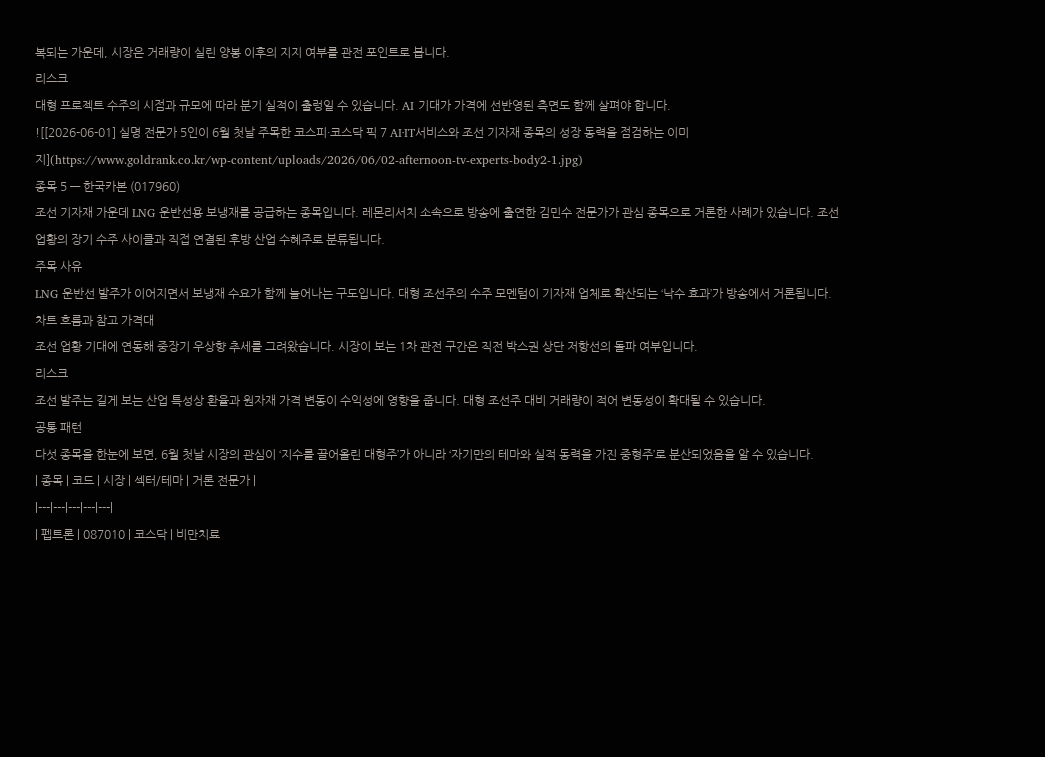복되는 가운데, 시장은 거래량이 실린 양봉 이후의 지지 여부를 관전 포인트로 봅니다.
리스크
대형 프로젝트 수주의 시점과 규모에 따라 분기 실적이 출렁일 수 있습니다. AI 기대가 가격에 선반영된 측면도 함께 살펴야 합니다.
![[2026-06-01] 실명 전문가 5인이 6월 첫날 주목한 코스피·코스닥 픽 7 AI·IT서비스와 조선 기자재 종목의 성장 동력을 점검하는 이미지](https://www.goldrank.co.kr/wp-content/uploads/2026/06/02-afternoon-tv-experts-body2-1.jpg)
종목 5 — 한국카본 (017960)
조선 기자재 가운데 LNG 운반선용 보냉재를 공급하는 종목입니다. 레몬리서치 소속으로 방송에 출연한 김민수 전문가가 관심 종목으로 거론한 사례가 있습니다. 조선 업황의 장기 수주 사이클과 직접 연결된 후방 산업 수혜주로 분류됩니다.
주목 사유
LNG 운반선 발주가 이어지면서 보냉재 수요가 함께 늘어나는 구도입니다. 대형 조선주의 수주 모멘텀이 기자재 업체로 확산되는 ‘낙수 효과’가 방송에서 거론됩니다.
차트 흐름과 참고 가격대
조선 업황 기대에 연동해 중장기 우상향 추세를 그려왔습니다. 시장이 보는 1차 관전 구간은 직전 박스권 상단 저항선의 돌파 여부입니다.
리스크
조선 발주는 길게 보는 산업 특성상 환율과 원자재 가격 변동이 수익성에 영향을 줍니다. 대형 조선주 대비 거래량이 적어 변동성이 확대될 수 있습니다.
공통 패턴
다섯 종목을 한눈에 보면, 6월 첫날 시장의 관심이 ‘지수를 끌어올린 대형주’가 아니라 ‘자기만의 테마와 실적 동력을 가진 중형주’로 분산되었음을 알 수 있습니다.
| 종목 | 코드 | 시장 | 섹터/테마 | 거론 전문가 |
|---|---|---|---|---|
| 펩트론 | 087010 | 코스닥 | 비만치료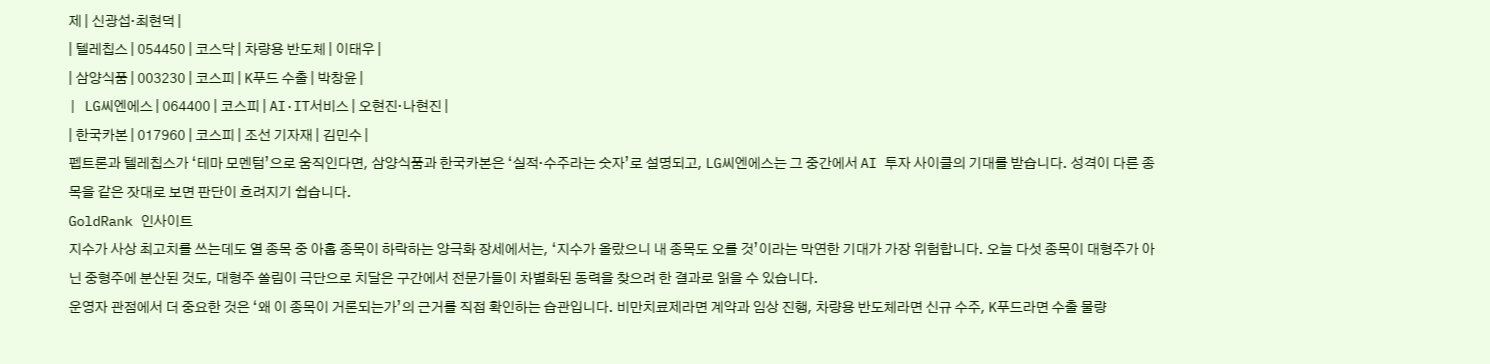제 | 신광섭·최현덕 |
| 텔레칩스 | 054450 | 코스닥 | 차량용 반도체 | 이태우 |
| 삼양식품 | 003230 | 코스피 | K푸드 수출 | 박창윤 |
| LG씨엔에스 | 064400 | 코스피 | AI·IT서비스 | 오현진·나현진 |
| 한국카본 | 017960 | 코스피 | 조선 기자재 | 김민수 |
펩트론과 텔레칩스가 ‘테마 모멘텀’으로 움직인다면, 삼양식품과 한국카본은 ‘실적·수주라는 숫자’로 설명되고, LG씨엔에스는 그 중간에서 AI 투자 사이클의 기대를 받습니다. 성격이 다른 종목을 같은 잣대로 보면 판단이 흐려지기 쉽습니다.
GoldRank 인사이트
지수가 사상 최고치를 쓰는데도 열 종목 중 아홉 종목이 하락하는 양극화 장세에서는, ‘지수가 올랐으니 내 종목도 오를 것’이라는 막연한 기대가 가장 위험합니다. 오늘 다섯 종목이 대형주가 아닌 중형주에 분산된 것도, 대형주 쏠림이 극단으로 치달은 구간에서 전문가들이 차별화된 동력을 찾으려 한 결과로 읽을 수 있습니다.
운영자 관점에서 더 중요한 것은 ‘왜 이 종목이 거론되는가’의 근거를 직접 확인하는 습관입니다. 비만치료제라면 계약과 임상 진행, 차량용 반도체라면 신규 수주, K푸드라면 수출 물량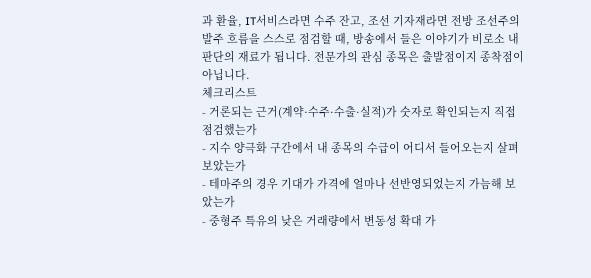과 환율, IT서비스라면 수주 잔고, 조선 기자재라면 전방 조선주의 발주 흐름을 스스로 점검할 때, 방송에서 들은 이야기가 비로소 내 판단의 재료가 됩니다. 전문가의 관심 종목은 출발점이지 종착점이 아닙니다.
체크리스트
- 거론되는 근거(계약·수주·수출·실적)가 숫자로 확인되는지 직접 점검했는가
- 지수 양극화 구간에서 내 종목의 수급이 어디서 들어오는지 살펴보았는가
- 테마주의 경우 기대가 가격에 얼마나 선반영되었는지 가늠해 보았는가
- 중형주 특유의 낮은 거래량에서 변동성 확대 가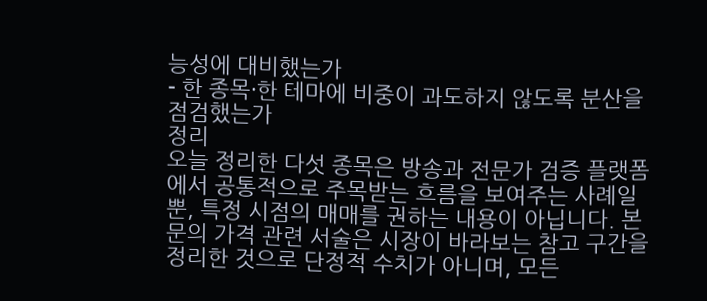능성에 대비했는가
- 한 종목·한 테마에 비중이 과도하지 않도록 분산을 점검했는가
정리
오늘 정리한 다섯 종목은 방송과 전문가 검증 플랫폼에서 공통적으로 주목받는 흐름을 보여주는 사례일 뿐, 특정 시점의 매매를 권하는 내용이 아닙니다. 본문의 가격 관련 서술은 시장이 바라보는 참고 구간을 정리한 것으로 단정적 수치가 아니며, 모든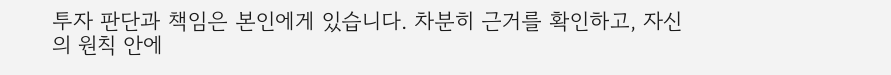투자 판단과 책임은 본인에게 있습니다. 차분히 근거를 확인하고, 자신의 원칙 안에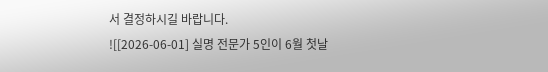서 결정하시길 바랍니다.
![[2026-06-01] 실명 전문가 5인이 6월 첫날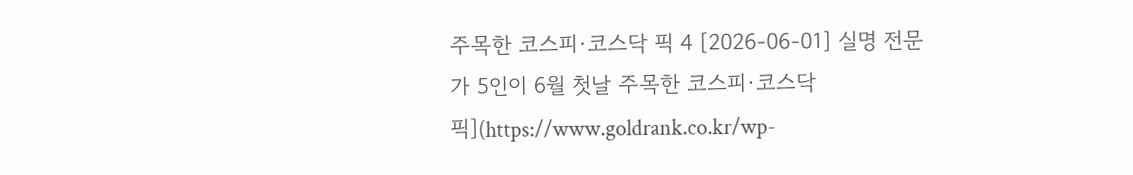주목한 코스피·코스닥 픽 4 [2026-06-01] 실명 전문가 5인이 6월 첫날 주목한 코스피·코스닥 픽](https://www.goldrank.co.kr/wp-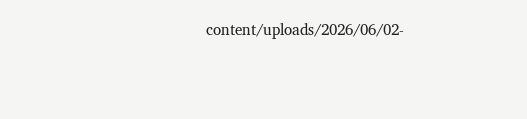content/uploads/2026/06/02-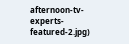afternoon-tv-experts-featured-2.jpg)